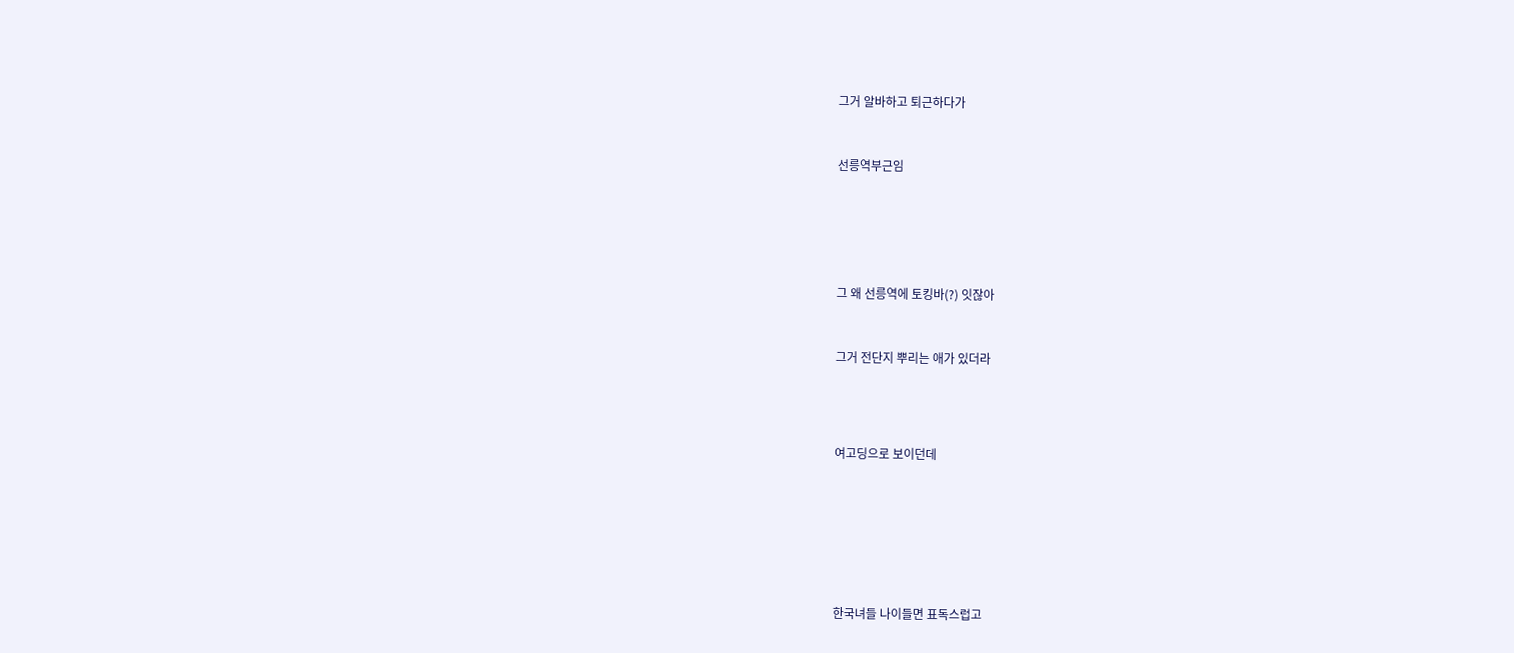그거 알바하고 퇴근하다가



선릉역부근임







그 왜 선릉역에 토킹바(?) 잇잖아



그거 전단지 뿌리는 애가 있더라





여고딩으로 보이던데









한국녀들 나이들면 표독스럽고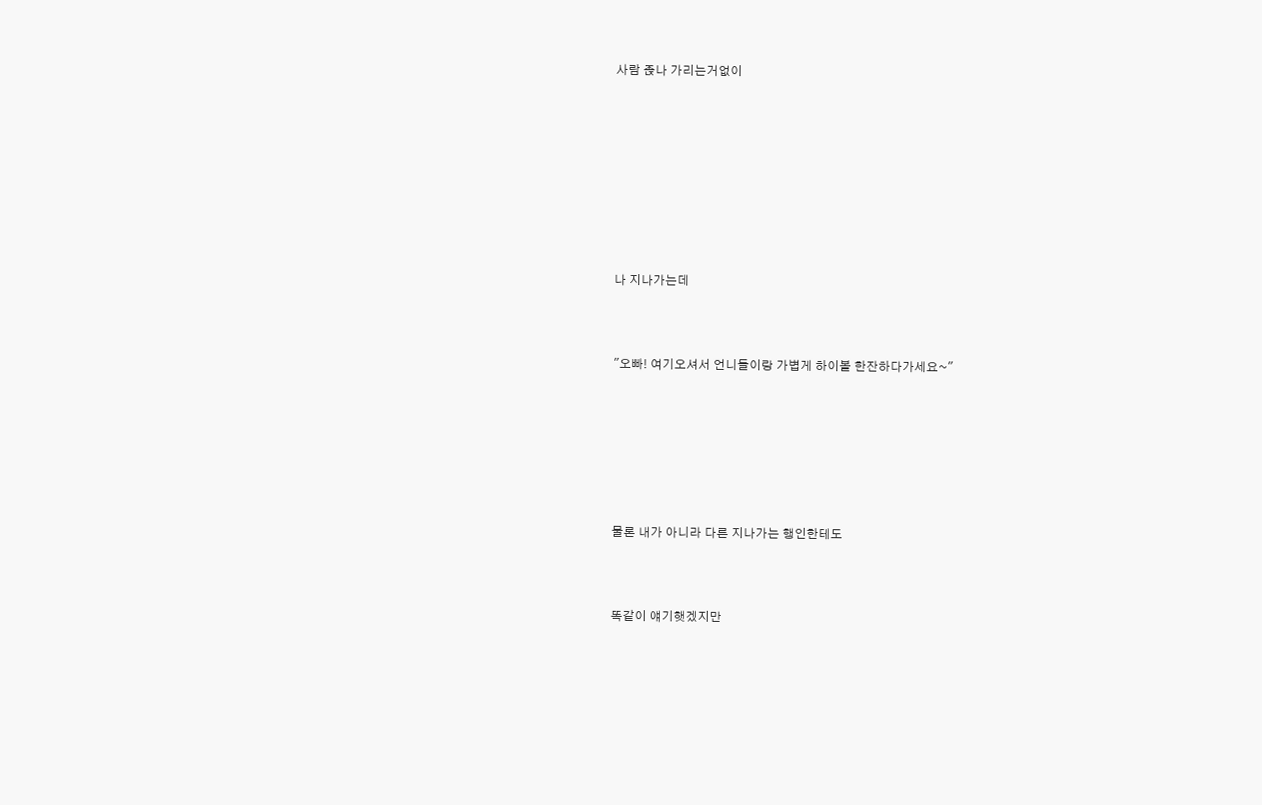사람 졵나 가리는거없이









나 지나가는데



"오빠! 여기오셔서 언니들이랑 가볍게 하이볼 한잔하다가세요~"







물론 내가 아니라 다른 지나가는 행인한테도



똑같이 얘기햇겠지만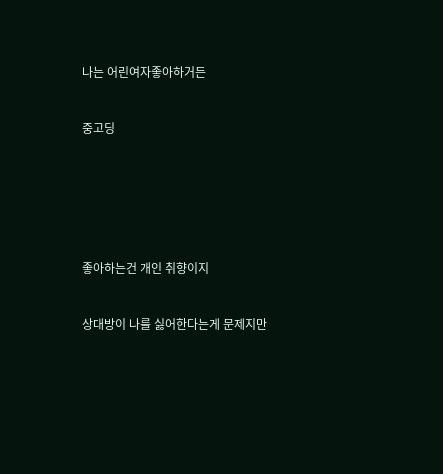나는 어린여자좋아하거든



중고딩









좋아하는건 개인 취향이지



상대방이 나를 싫어한다는게 문제지만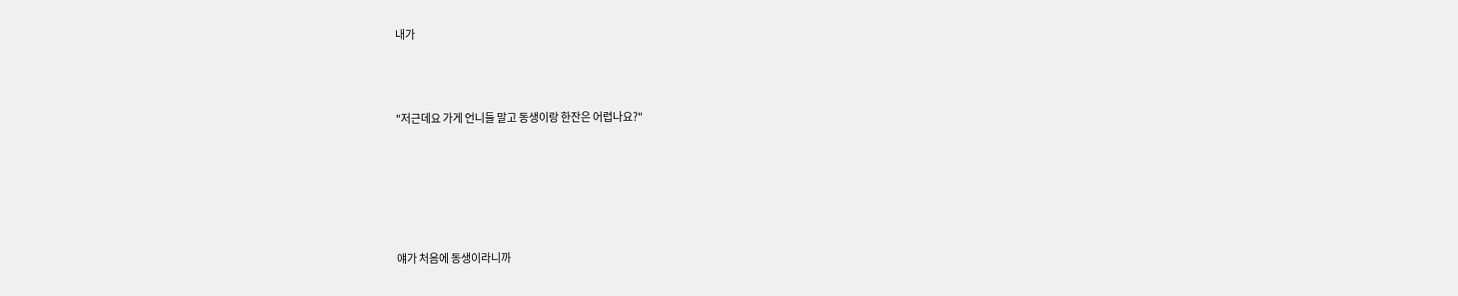내가





"저근데요 가게 언니들 말고 동생이랑 한잔은 어렵나요?"









얘가 처음에 동생이라니까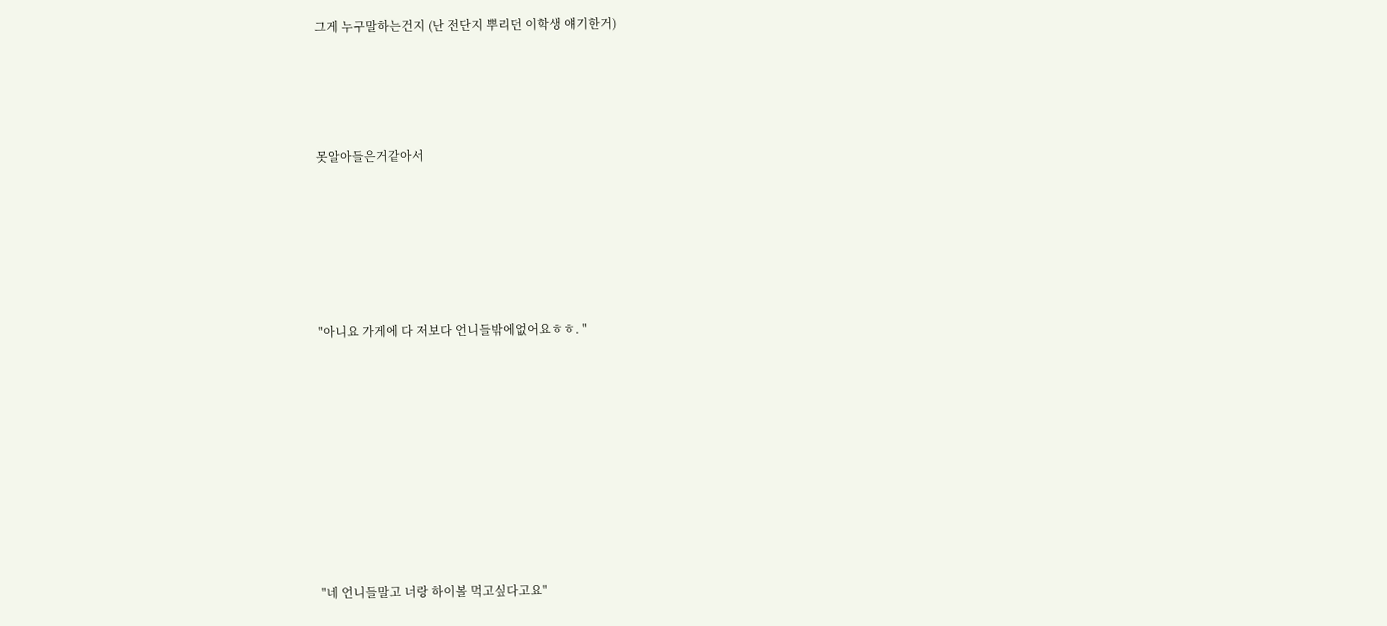그게 누구말하는건지 (난 전단지 뿌리던 이학생 얘기한거)





못알아들은거같아서







"아니요 가게에 다 저보다 언니들밖에없어요ㅎㅎ. "











"네 언니들말고 너랑 하이볼 먹고싶다고요"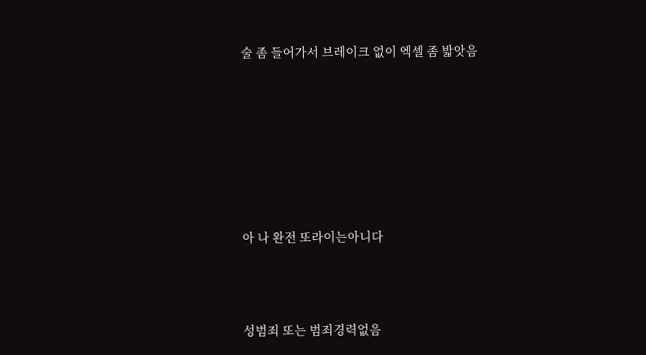술 좀 들어가서 브레이크 없이 엑셀 좀 밟앗음







아 나 완전 또라이는아니다



성범죄 또는 범죄경력없음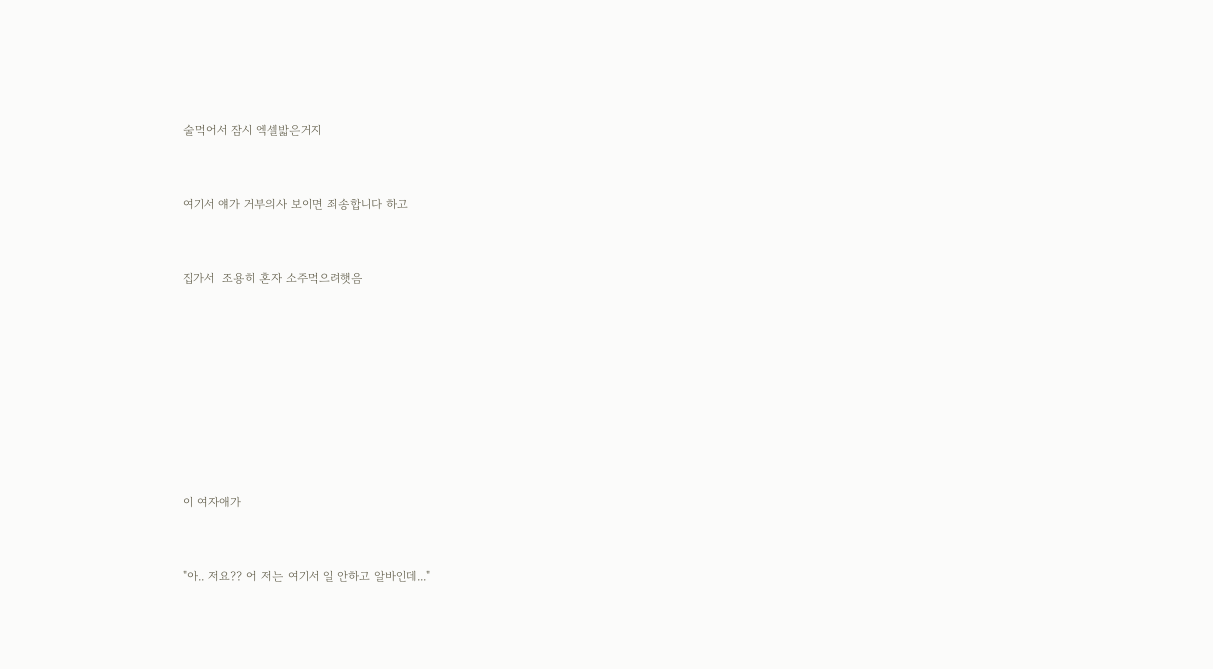술먹어서 잠시 엑셀밟은거지



여기서 얘가 거부의사 보이면 죄송합니다 하고



집가서  조용히 혼자 소주먹으려햇음











이 여자애가



"아.. 저요?? 어 저는 여기서 일 안하고 알바인데..."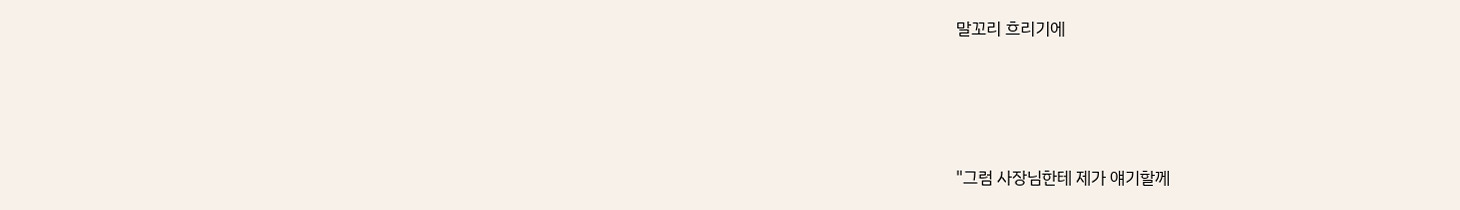말꼬리 흐리기에







"그럼 사장님한테 제가 얘기할께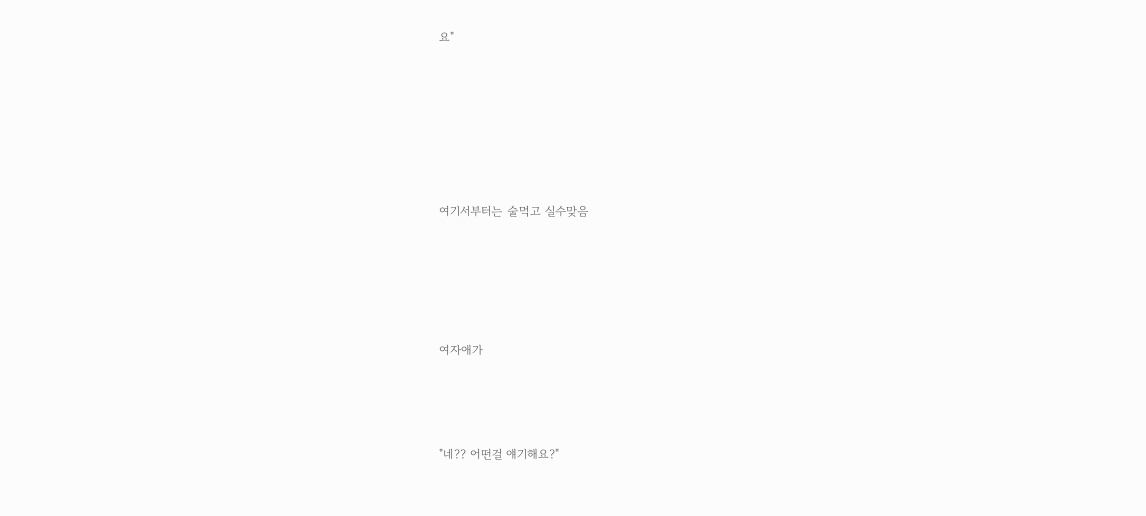요"









여기서부터는 술먹고 실수맞음







여자애가





"네?? 어떤걸 얘기해요?"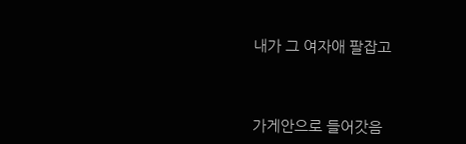내가 그 여자애 팔잡고



가게안으로 들어갓음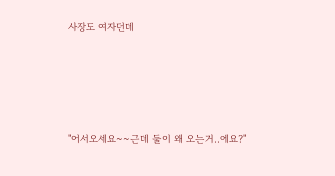사장도 여자던데







"어서오세요~~근데 둘이 왜 오는거..에요?"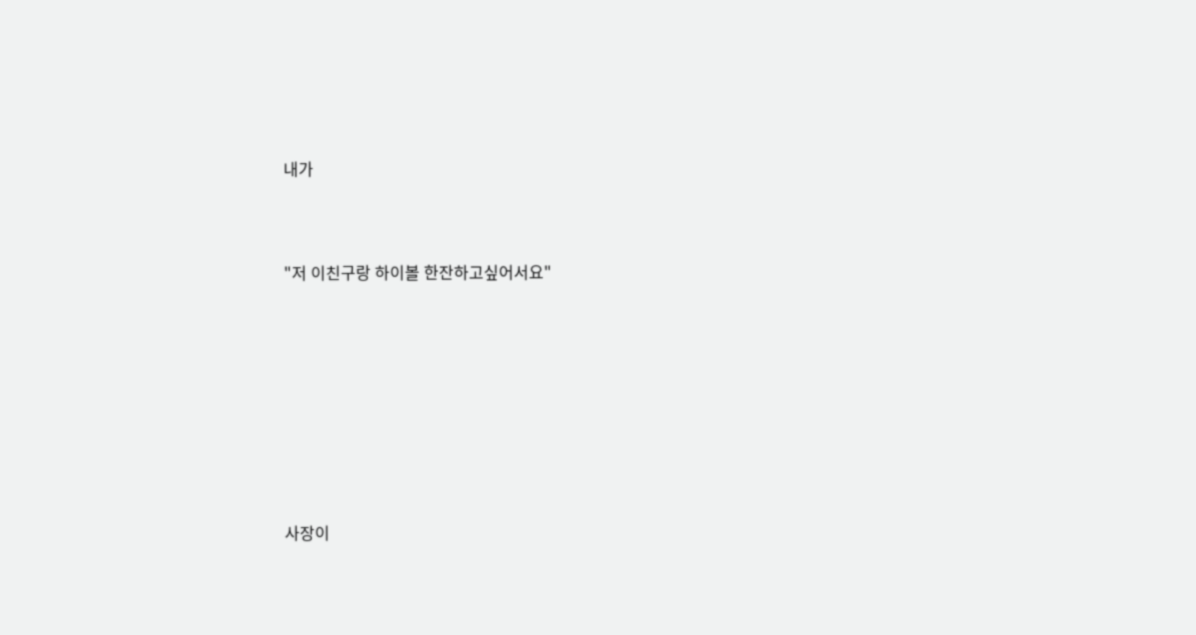내가



"저 이친구랑 하이볼 한잔하고싶어서요"









사장이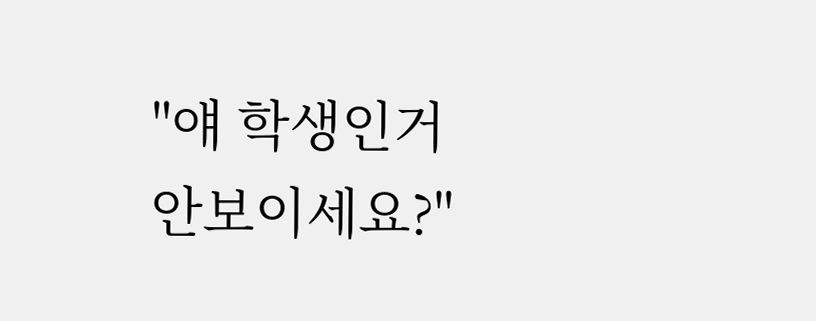"얘 학생인거 안보이세요?"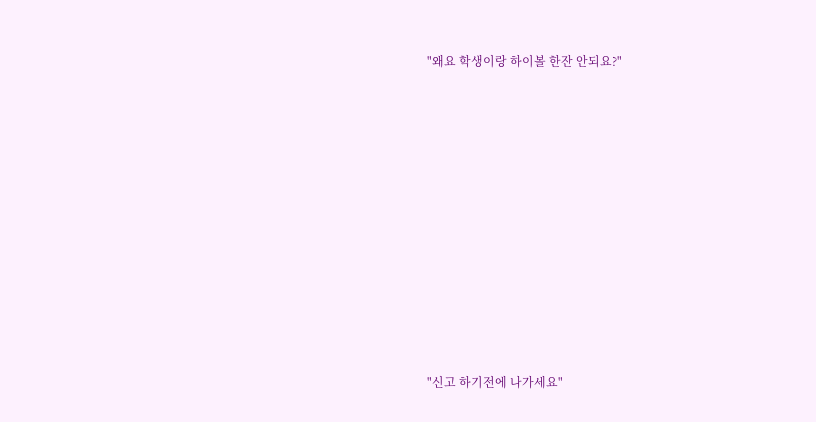"왜요 학생이랑 하이볼 한잔 안되요?"











"신고 하기전에 나가세요"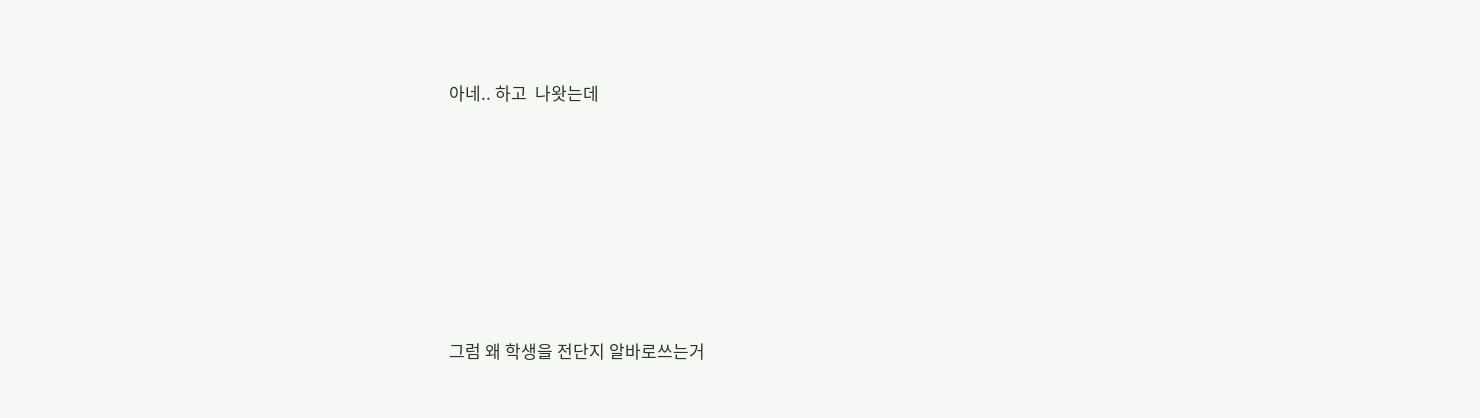아네.. 하고  나왓는데









그럼 왜 학생을 전단지 알바로쓰는거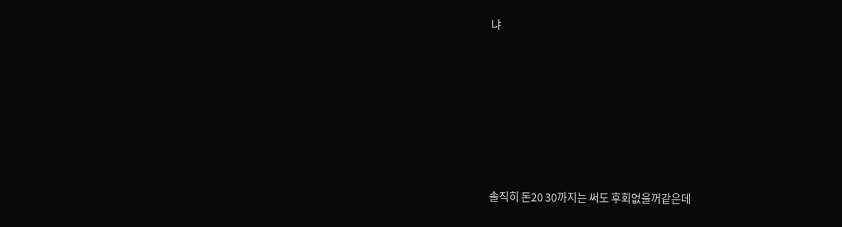냐







솔직히 돈20 30까지는 써도 후회없을꺼같은데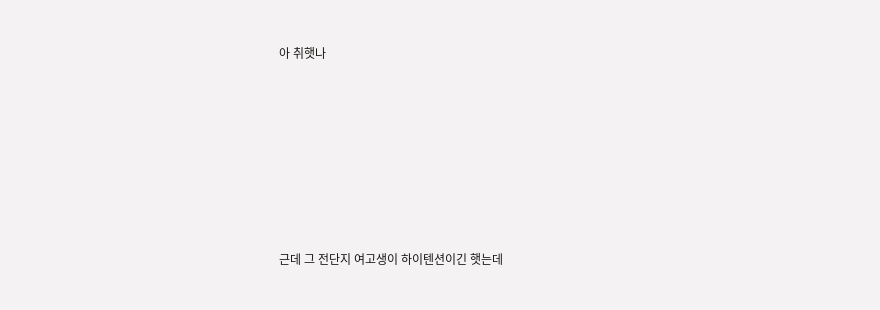아 취햇나







근데 그 전단지 여고생이 하이텐션이긴 햇는데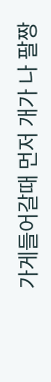가게들어갈때 먼저 개가 나 팔짱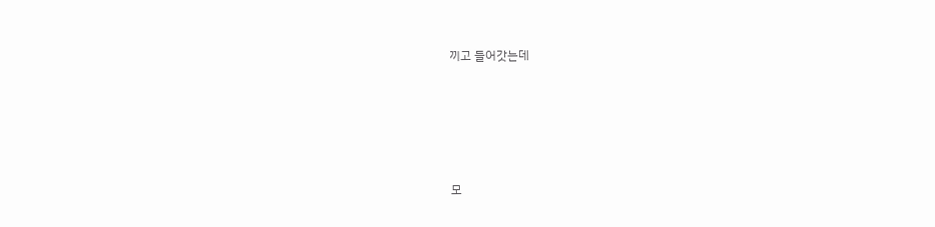끼고 들어갓는데







모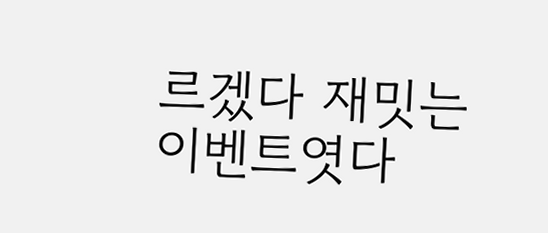르겠다 재밋는 이벤트엿다